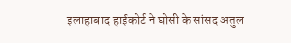इलाहाबाद हाईकोर्ट ने घोसी के सांसद अतुल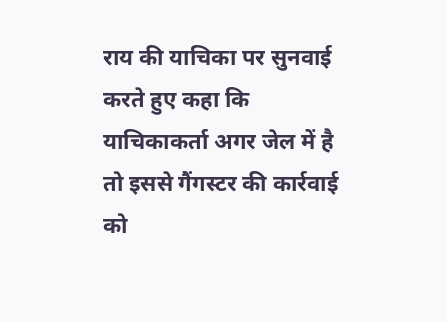राय की याचिका पर सुनवाई करते हुए कहा कि याचिकाकर्ता अगर जेल में है तो इससे गैंगस्टर की कार्रवाई को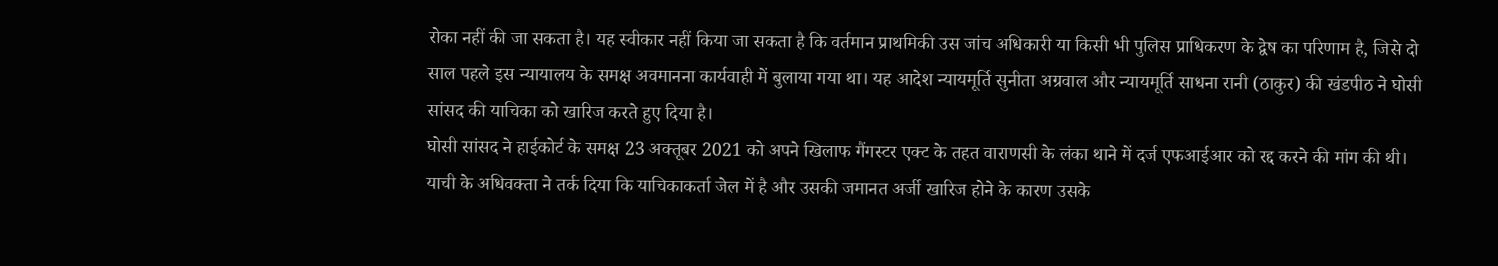रोका नहीं की जा सकता है। यह स्वीकार नहीं किया जा सकता है कि वर्तमान प्राथमिकी उस जांच अधिकारी या किसी भी पुलिस प्राधिकरण के द्वेष का परिणाम है, जिसे दो साल पहले इस न्यायालय के समक्ष अवमानना कार्यवाही में बुलाया गया था। यह आदेश न्यायमूर्ति सुनीता अग्रवाल और न्यायमूर्ति साधना रानी (ठाकुर) की खंडपीठ ने घोसी सांसद की याचिका को खारिज करते हुए दिया है।
घोसी सांसद ने हाईकोर्ट के समक्ष 23 अक्तूबर 2021 को अपने खिलाफ गैंगस्टर एक्ट के तहत वाराणसी के लंका थाने में दर्ज एफआईआर को रद्द करने की मांग की थी। याची के अधिवक्ता ने तर्क दिया कि याचिकाकर्ता जेल में है और उसकी जमानत अर्जी खारिज होने के कारण उसके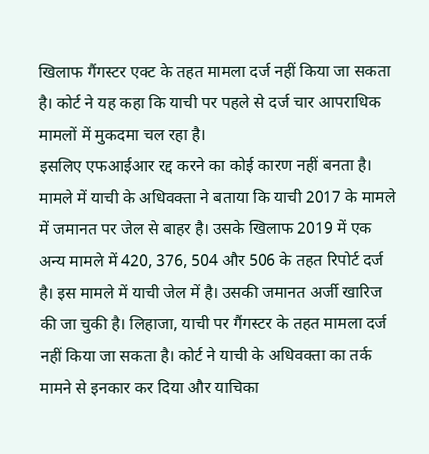खिलाफ गैंगस्टर एक्ट के तहत मामला दर्ज नहीं किया जा सकता है। कोर्ट ने यह कहा कि याची पर पहले से दर्ज चार आपराधिक मामलों में मुकदमा चल रहा है।
इसलिए एफआईआर रद्द करने का कोई कारण नहीं बनता है। मामले में याची के अधिवक्ता ने बताया कि याची 2017 के मामले में जमानत पर जेल से बाहर है। उसके खिलाफ 2019 में एक अन्य मामले में 420, 376, 504 और 506 के तहत रिपोर्ट दर्ज है। इस मामले में याची जेल में है। उसकी जमानत अर्जी खारिज की जा चुकी है। लिहाजा, याची पर गैंगस्टर के तहत मामला दर्ज नहीं किया जा सकता है। कोर्ट ने याची के अधिवक्ता का तर्क मामने से इनकार कर दिया और याचिका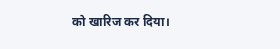को खारिज कर दिया।